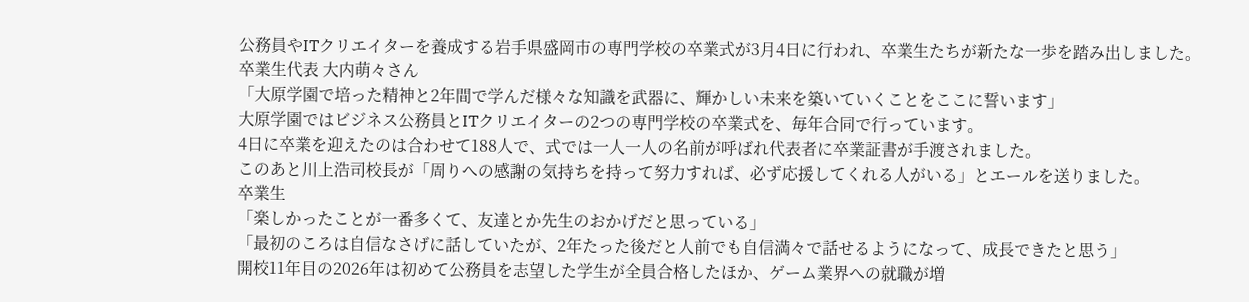公務員やITクリエイターを養成する岩手県盛岡市の専門学校の卒業式が3月4日に行われ、卒業生たちが新たな一歩を踏み出しました。
卒業生代表 大内萌々さん
「大原学園で培った精神と2年間で学んだ様々な知識を武器に、輝かしい未来を築いていくことをここに誓います」
大原学園ではビジネス公務員とITクリエイターの2つの専門学校の卒業式を、毎年合同で行っています。
4日に卒業を迎えたのは合わせて188人で、式では一人一人の名前が呼ばれ代表者に卒業証書が手渡されました。
このあと川上浩司校長が「周りへの感謝の気持ちを持って努力すれば、必ず応援してくれる人がいる」とエールを送りました。
卒業生
「楽しかったことが一番多くて、友達とか先生のおかげだと思っている」
「最初のころは自信なさげに話していたが、2年たった後だと人前でも自信満々で話せるようになって、成長できたと思う」
開校11年目の2026年は初めて公務員を志望した学生が全員合格したほか、ゲーム業界への就職が増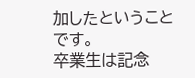加したということです。
卒業生は記念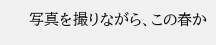写真を撮りながら、この春か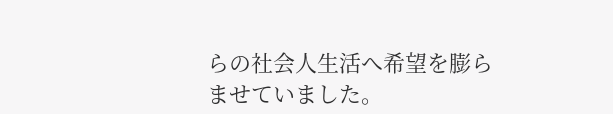らの社会人生活へ希望を膨らませていました。